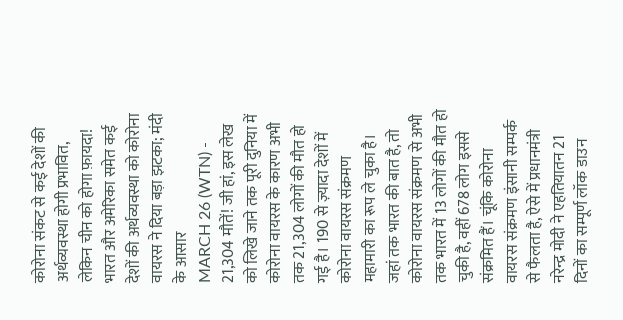कोरोना संकट से कई देशों की अर्थव्यवस्था होगी प्रभावित, लेकिन चीन को होगा फ़ायदा!
भारत और अमेरिका समेत कई देशों की अर्थव्यवस्था को कोरोना वायरस ने दिया बड़ा झटका; मंदी के आसार
MARCH 26 (WTN) - 21,304 मौतें! जी हां, इस लेख को लिखे जाने तक पूरी दुनिया में कोरोना वायरस के कारण अभी तक 21,304 लोगों की मौत हो गई है। 190 से ज़्यादा देशों में कोरोना वायरस संक्रमण महामारी का रूप ले चुका है। जहां तक भारत की बात है, तो कोरोना वायरस संक्रमण से अभी तक भारत में 13 लोगों की मौत हो चुकी है, वहीं 678 लोग इससे संक्रमित हैं। चूंकि कोरोना वायरस संक्रमण इंसानी सम्पर्क से फैलता है, ऐसे में प्रधानमंत्री नरेन्द्र मोदी ने एहतियातन 21 दिनों का सम्पूर्ण लॉक डाउन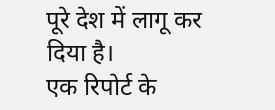पूरे देश में लागू कर दिया है।
एक रिपोर्ट के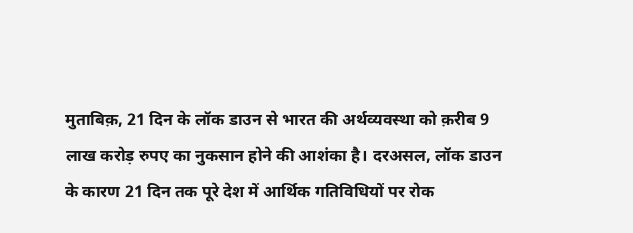मुताबिक़, 21 दिन के लॉक डाउन से भारत की अर्थव्यवस्था को क़रीब 9 लाख करोड़ रुपए का नुकसान होने की आशंका है। दरअसल, लॉक डाउन के कारण 21 दिन तक पूरे देश में आर्थिक गतिविधियों पर रोक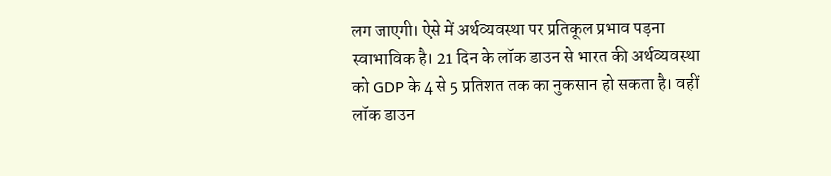लग जाएगी। ऐसे में अर्थव्यवस्था पर प्रतिकूल प्रभाव पड़ना स्वाभाविक है। 21 दिन के लॉक डाउन से भारत की अर्थव्यवस्था को GDP के 4 से 5 प्रतिशत तक का नुकसान हो सकता है। वहीं लॉक डाउन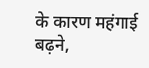के कारण महंगाई बढ़ने,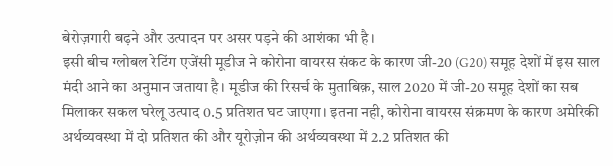बेरोज़गारी बढ़ने और उत्पादन पर असर पड़ने की आशंका भी है।
इसी बीच ग्लोबल रेटिंग एजेंसी मूडीज ने कोरोना वायरस संकट के कारण जी-20 (G20) समूह देशों में इस साल मंदी आने का अनुमान जताया है। मूडीज की रिसर्च के मुताबिक़, साल 2020 में जी-20 समूह देशों का सब मिलाकर सकल घरेलू उत्पाद 0.5 प्रतिशत घट जाएगा। इतना नही, कोरोना वायरस संक्रमण के कारण अमेरिकी अर्थव्यवस्था में दो प्रतिशत की और यूरोज़ोन की अर्थव्यवस्था में 2.2 प्रतिशत की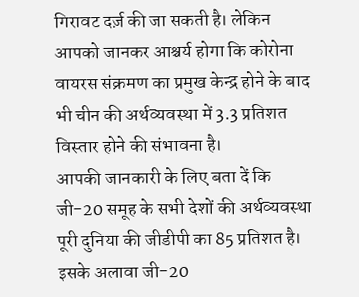गिरावट दर्ज़ की जा सकती है। लेकिन आपको जानकर आश्चर्य होगा कि कोरोना वायरस संक्रमण का प्रमुख केन्द्र होने के बाद भी चीन की अर्थव्यवस्था में 3.3 प्रतिशत विस्तार होने की संभावना है।
आपकी जानकारी के लिए बता दें कि जी-20 समूह के सभी देशों की अर्थव्यवस्था पूरी दुनिया की जीडीपी का 85 प्रतिशत है। इसके अलावा जी-20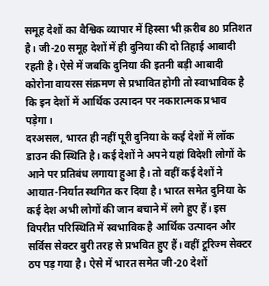समूह देशों का वैश्विक व्यापार में हिस्सा भी क़रीब 80 प्रतिशत है। जी-20 समूह देशों में ही दुनिया की दो तिहाई आबादी रहती है। ऐसे में जबकि दुनिया की इतनी बड़ी आबादी कोरोना वायरस संक्रमण से प्रभावित होगी तो स्वाभाविक है कि इन देशों में आर्थिक उत्पादन पर नकारात्मक प्रभाव पड़ेगा।
दरअसल, भारत ही नहीं पूरी दुनिया के कई देशों में लॉक डाउन की स्थिति है। कई देशों ने अपने यहां विदेशी लोगों के आने पर प्रतिबंध लगाया हुआ है। तो वहीं कई देशों ने आयात-निर्यात स्थगित कर दिया है। भारत समेत दुनिया के कई देश अभी लोगों की जान बचाने में लगे हुए हैं। इस विपरीत परिस्थिति में स्वभाविक है आर्थिक उत्पादन और सर्विस सेक्टर बुरी तरह से प्रभवित हुए हैं। वहीं टूरिज्म सेक्टर ठप पड़ गया है। ऐसे में भारत समेत जी-20 देशों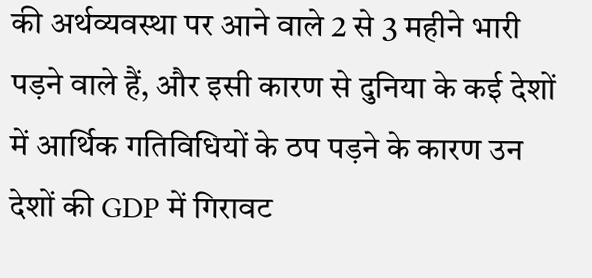की अर्थव्यवस्था पर आने वाले 2 से 3 महीने भारी पड़ने वाले हैं, और इसी कारण से दुनिया के कई देशों में आर्थिक गतिविधियों के ठप पड़ने के कारण उन देशों की GDP में गिरावट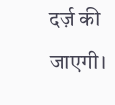दर्ज़ की जाएगी।